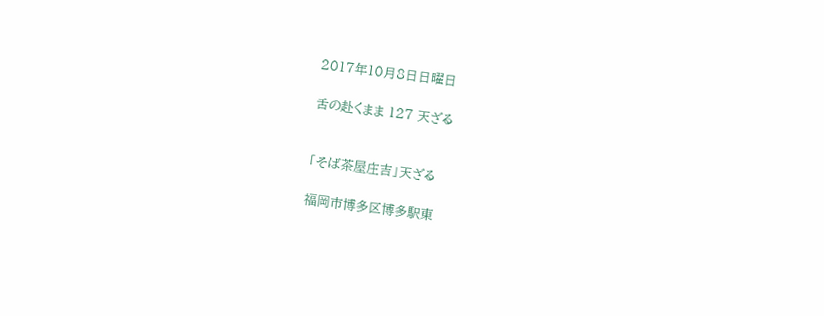2017年10月8日日曜日

舌の赴くまま 127 天ざる


「そば茶屋庄吉」天ざる

福岡市博多区博多駅東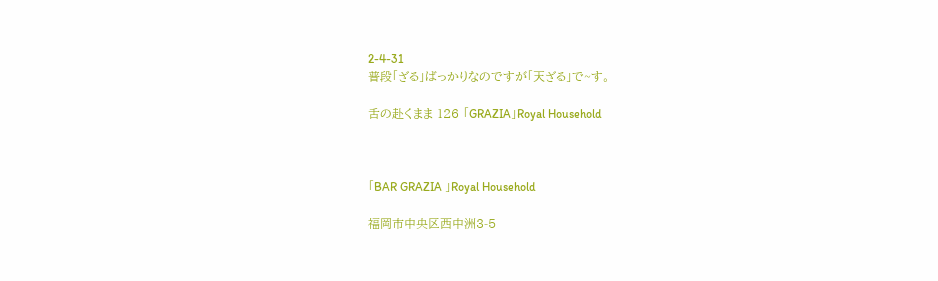2-4-31
普段「ざる」ばっかりなのですが「天ざる」で~す。

舌の赴くまま 126 「GRAZIA」Royal Household



「BAR GRAZIA 」Royal Household

福岡市中央区西中洲3-5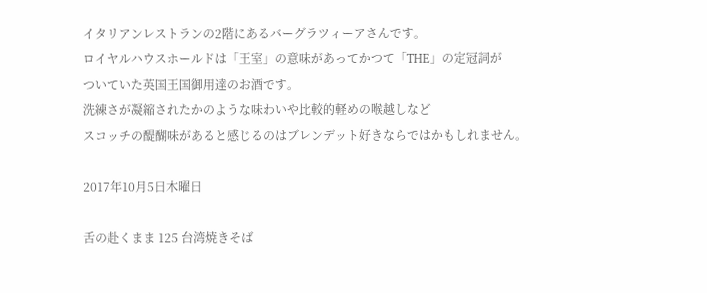イタリアンレストランの2階にあるバーグラツィーアさんです。
ロイヤルハウスホールドは「王室」の意味があってかつて「THE」の定冠詞が
ついていた英国王国御用達のお酒です。
洗練さが凝縮されたかのような味わいや比較的軽めの喉越しなど
スコッチの醍醐味があると感じるのはブレンデット好きならではかもしれません。

2017年10月5日木曜日

舌の赴くまま 125 台湾焼きそば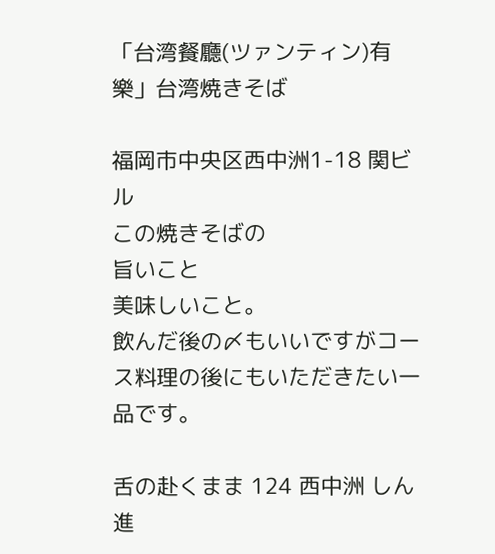「台湾餐廳(ツァンティン)有樂」台湾焼きそば

福岡市中央区西中洲1-18 関ビル
この焼きそばの
旨いこと
美味しいこと。
飲んだ後の〆もいいですがコース料理の後にもいただきたい一品です。

舌の赴くまま 124 西中洲 しん進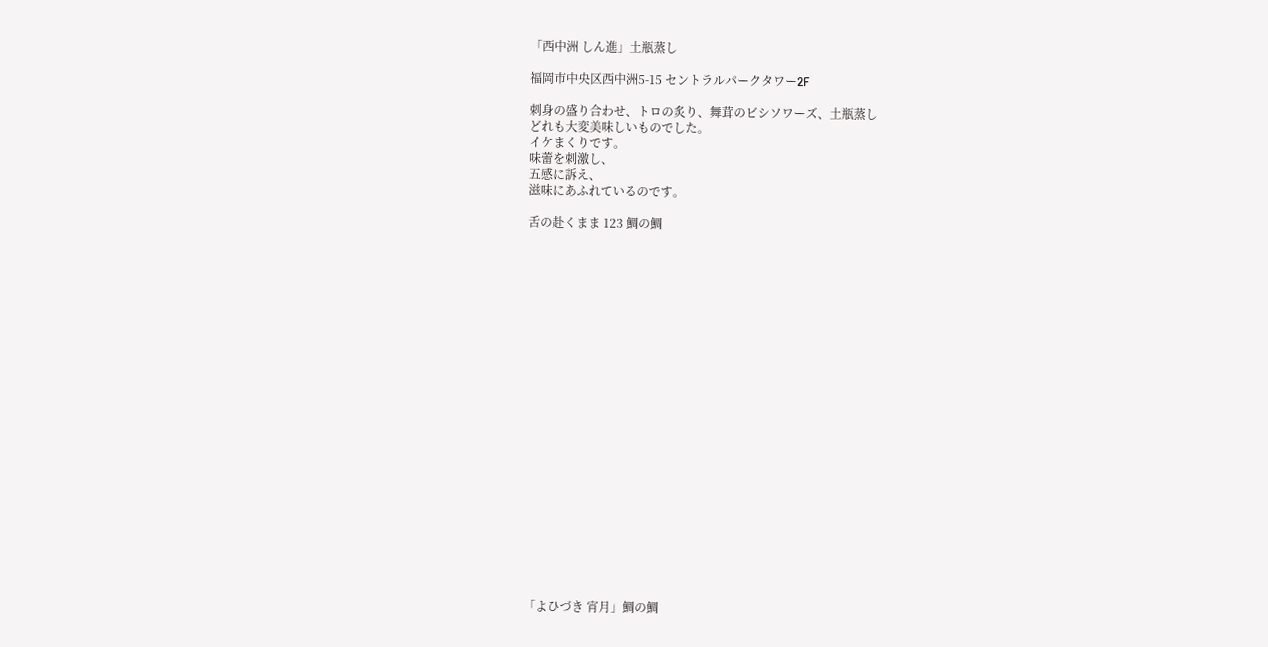「西中洲 しん進」土瓶蒸し

福岡市中央区西中洲5-15 セントラルパークタワー2F

刺身の盛り合わせ、トロの炙り、舞茸のビシソワーズ、土瓶蒸し
どれも大変美味しいものでした。
イケまくりです。
味蕾を刺激し、
五感に訴え、
滋味にあふれているのです。

舌の赴くまま 123 鯛の鯛























「よひづき 宵月」鯛の鯛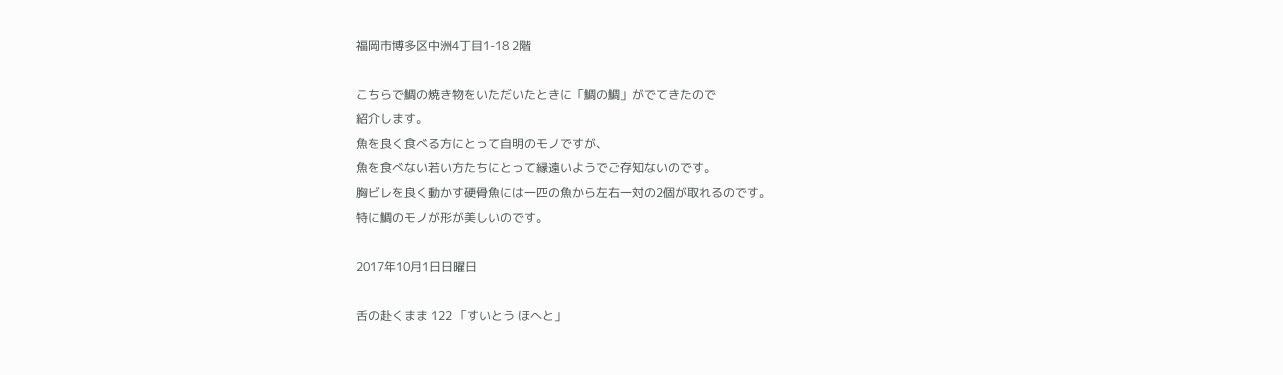福岡市博多区中洲4丁目1-18 2階

こちらで鯛の焼き物をいただいたときに「鯛の鯛」がでてきたので
紹介します。
魚を良く食べる方にとって自明のモノですが、
魚を食べない若い方たちにとって縁遠いようでご存知ないのです。
胸ビレを良く動かす硬骨魚には一匹の魚から左右一対の2個が取れるのです。
特に鯛のモノが形が美しいのです。

2017年10月1日日曜日

舌の赴くまま 122 「すいとう ほへと」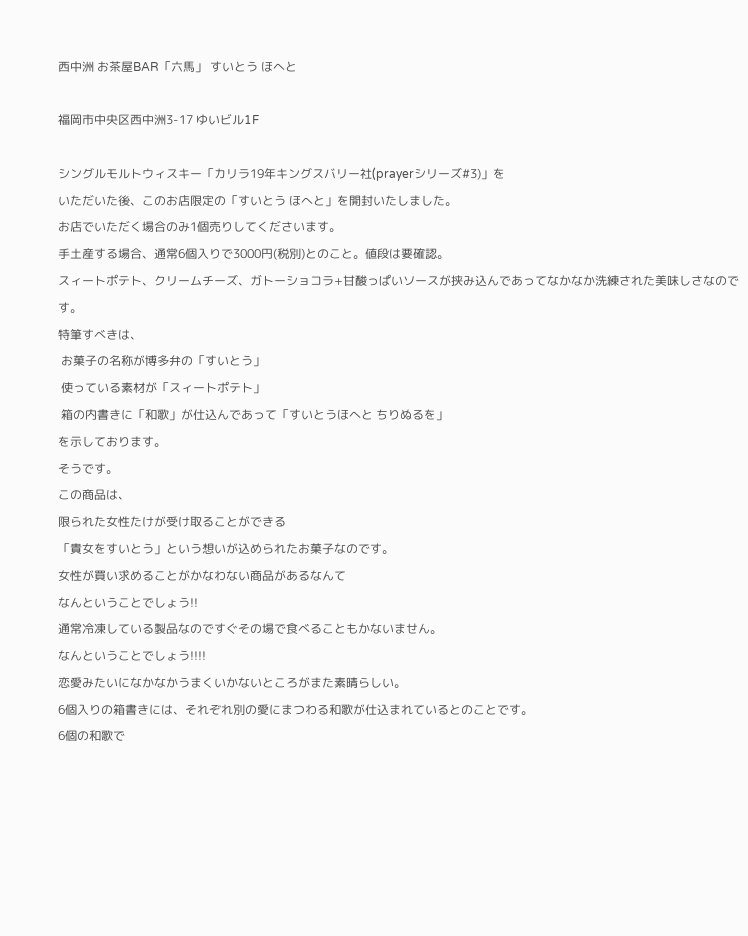西中洲 お茶屋BAR「六馬」 すいとう ほへと

福岡市中央区西中洲3-17 ゆいビル1F

シングルモルトウィスキー「カリラ19年キングスバリー社(prayerシリーズ#3)」を
いただいた後、このお店限定の「すいとう ほへと」を開封いたしました。
お店でいただく場合のみ1個売りしてくださいます。
手土産する場合、通常6個入りで3000円(税別)とのこと。値段は要確認。
スィートポテト、クリームチーズ、ガトーショコラ+甘酸っぱいソースが挟み込んであってなかなか洗練された美味しさなのです。
特筆すべきは、
 お菓子の名称が博多弁の「すいとう」
 使っている素材が「スィートポテト」
 箱の内書きに「和歌」が仕込んであって「すいとうほへと ちりぬるを」
を示しております。
そうです。
この商品は、
限られた女性たけが受け取ることができる
「貴女をすいとう」という想いが込められたお菓子なのです。
女性が買い求めることがかなわない商品があるなんて
なんということでしょう!!
通常冷凍している製品なのですぐその場で食べることもかないません。
なんということでしょう!!!!
恋愛みたいになかなかうまくいかないところがまた素晴らしい。
6個入りの箱書きには、それぞれ別の愛にまつわる和歌が仕込まれているとのことです。
6個の和歌で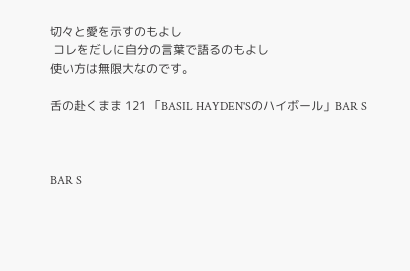切々と愛を示すのもよし
 コレをだしに自分の言葉で語るのもよし
使い方は無限大なのです。

舌の赴くまま 121 「BASIL HAYDEN'Sのハイボール」BAR S



BAR S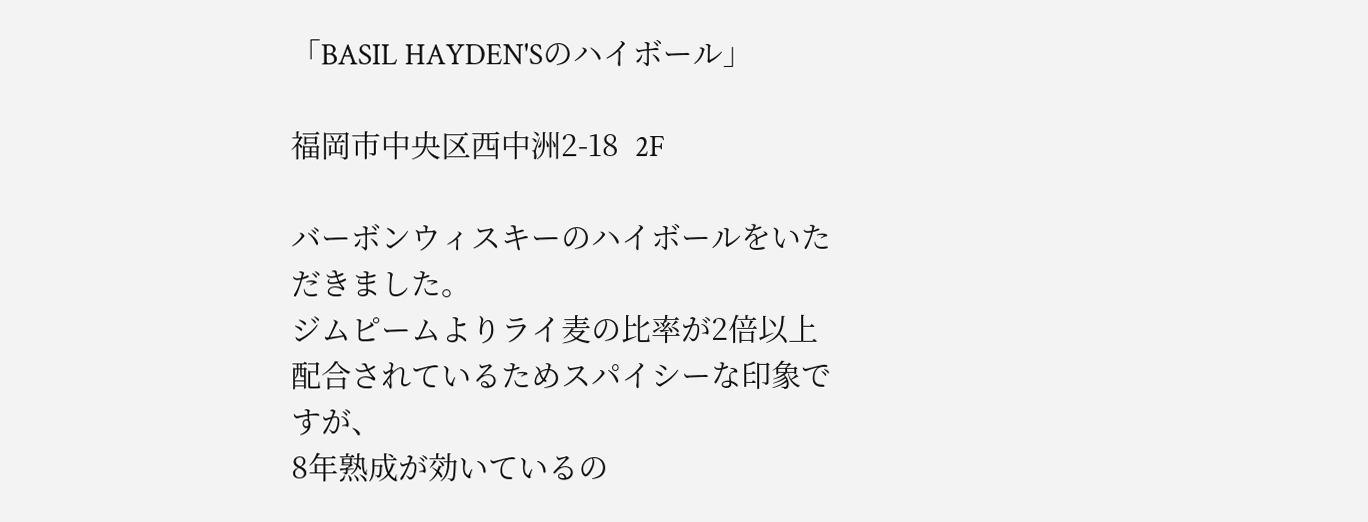「BASIL HAYDEN'Sのハイボール」

福岡市中央区西中洲2-18  2F

バーボンウィスキーのハイボールをいただきました。
ジムピームよりライ麦の比率が2倍以上配合されているためスパイシーな印象ですが、
8年熟成が効いているの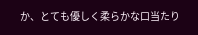か、とても優しく柔らかな口当たり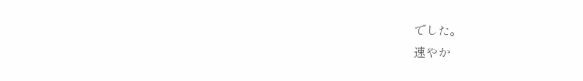でした。
速やか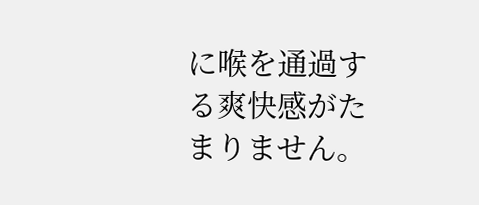に喉を通過する爽快感がたまりません。